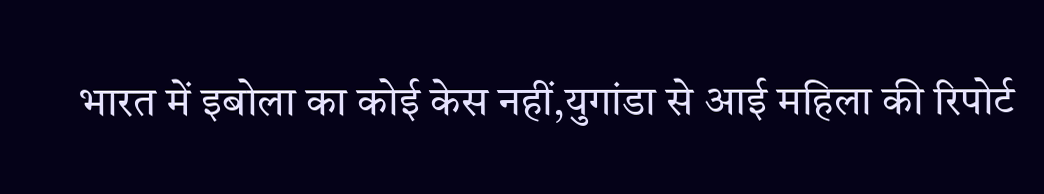भारत में इबोला का कोई केस नहीं,युगांडा से आई महिला की रिपोर्ट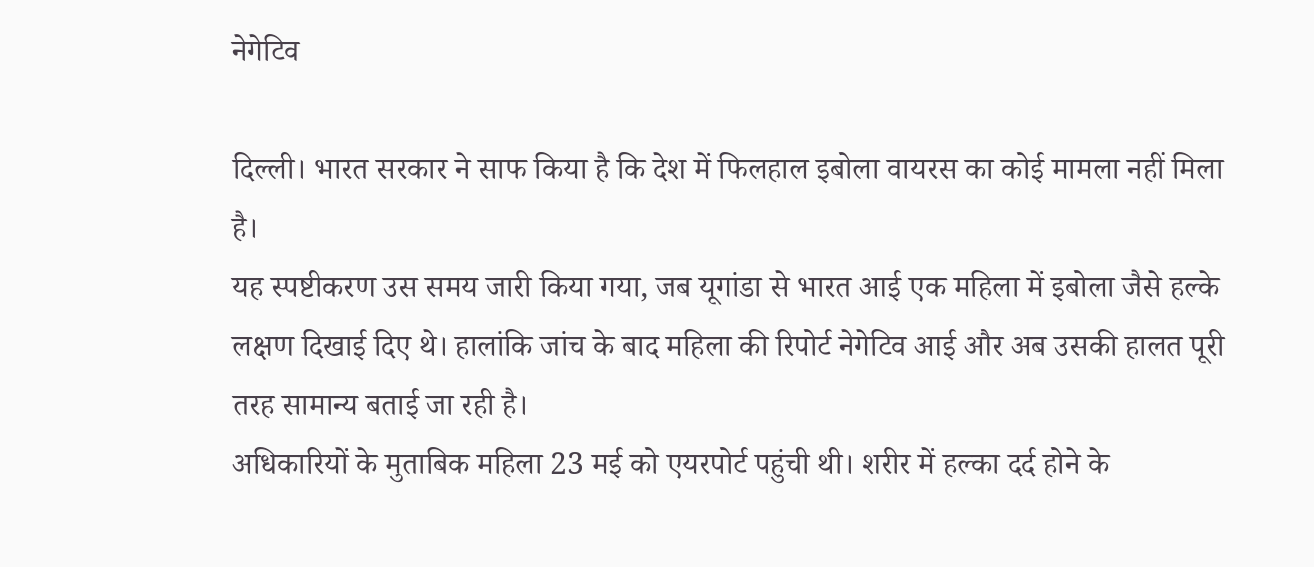नेगेटिव

दिल्ली। भारत सरकार ने साफ किया है कि देश में फिलहाल इबोला वायरस का कोई मामला नहीं मिला है।
यह स्पष्टीकरण उस समय जारी किया गया, जब यूगांडा से भारत आई एक महिला में इबोला जैसे हल्के लक्षण दिखाई दिए थे। हालांकि जांच के बाद महिला की रिपोर्ट नेगेटिव आई और अब उसकी हालत पूरी तरह सामान्य बताई जा रही है।
अधिकारियों के मुताबिक महिला 23 मई को एयरपोर्ट पहुंची थी। शरीर में हल्का दर्द होने के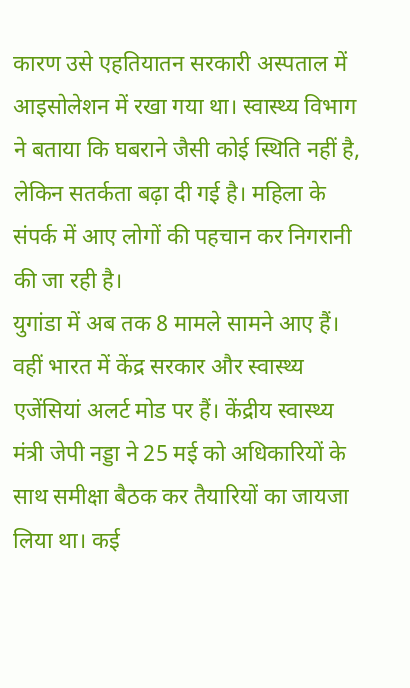कारण उसे एहतियातन सरकारी अस्पताल में आइसोलेशन में रखा गया था। स्वास्थ्य विभाग ने बताया कि घबराने जैसी कोई स्थिति नहीं है, लेकिन सतर्कता बढ़ा दी गई है। महिला के संपर्क में आए लोगों की पहचान कर निगरानी की जा रही है।
युगांडा में अब तक 8 मामले सामने आए हैं। वहीं भारत में केंद्र सरकार और स्वास्थ्य एजेंसियां अलर्ट मोड पर हैं। केंद्रीय स्वास्थ्य मंत्री जेपी नड्डा ने 25 मई को अधिकारियों के साथ समीक्षा बैठक कर तैयारियों का जायजा लिया था। कई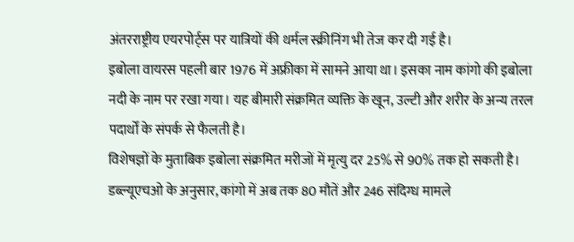अंतरराष्ट्रीय एयरपोर्ट्स पर यात्रियों की थर्मल स्क्रीनिंग भी तेज कर दी गई है।
इबोला वायरस पहली बार 1976 में अफ्रीका में सामने आया था। इसका नाम कांगो की इबोला नदी के नाम पर रखा गया। यह बीमारी संक्रमित व्यक्ति के खून, उल्टी और शरीर के अन्य तरल पदार्थों के संपर्क से फैलती है।
विशेषज्ञों के मुताबिक इबोला संक्रमित मरीजों में मृत्यु दर 25% से 90% तक हो सकती है।
डब्ल्यूएचओ के अनुसार, कांगो में अब तक 80 मौतें और 246 संदिग्ध मामले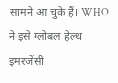सामने आ चुके हैं। WHO ने इसे ग्लोबल हेल्थ इमरजेंसी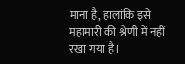माना है, हालांकि इसे महामारी की श्रेणी में नहीं रखा गया है।